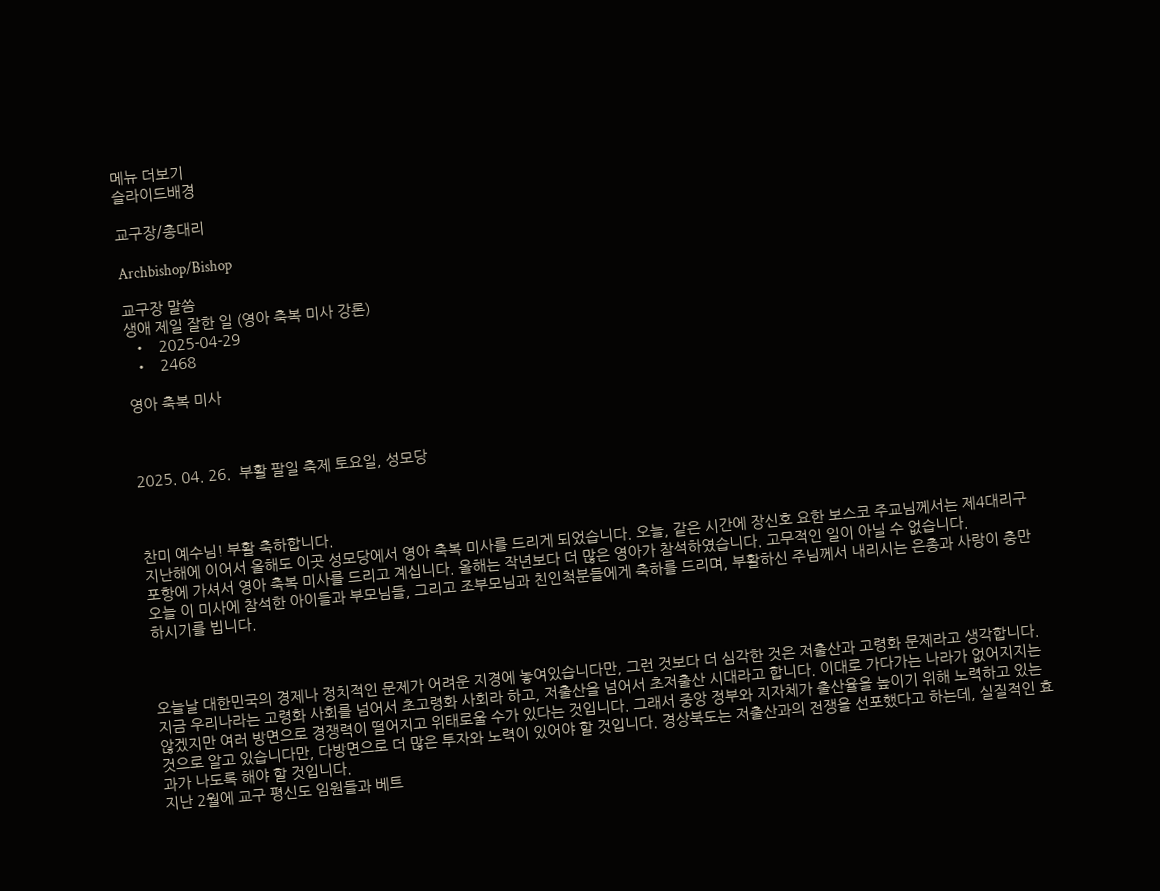메뉴 더보기
슬라이드배경

교구장/총대리

Archbishop/Bishop

교구장 말씀
생애 제일 잘한 일 (영아 축복 미사 강론)
  •   2025-04-29
  •   2468

영아 축복 미사



2025. 04. 26.  부활 팔일 축제 토요일, 성모당



찬미 예수님! 부활 축하합니다.
지난해에 이어서 올해도 이곳 성모당에서 영아 축복 미사를 드리게 되었습니다. 오늘, 같은 시간에 장신호 요한 보스코 주교님께서는 제4대리구 포항에 가셔서 영아 축복 미사를 드리고 계십니다. 올해는 작년보다 더 많은 영아가 참석하였습니다. 고무적인 일이 아닐 수 없습니다.
오늘 이 미사에 참석한 아이들과 부모님들, 그리고 조부모님과 친인척분들에게 축하를 드리며, 부활하신 주님께서 내리시는 은총과 사랑이 충만하시기를 빕니다.



오늘날 대한민국의 경제나 정치적인 문제가 어려운 지경에 놓여있습니다만, 그런 것보다 더 심각한 것은 저출산과 고령화 문제라고 생각합니다. 지금 우리나라는 고령화 사회를 넘어서 초고령화 사회라 하고, 저출산을 넘어서 초저출산 시대라고 합니다. 이대로 가다가는 나라가 없어지지는 않겠지만 여러 방면으로 경쟁력이 떨어지고 위태로울 수가 있다는 것입니다. 그래서 중앙 정부와 지자체가 출산율을 높이기 위해 노력하고 있는 것으로 알고 있습니다만, 다방면으로 더 많은 투자와 노력이 있어야 할 것입니다. 경상북도는 저출산과의 전쟁을 선포했다고 하는데, 실질적인 효과가 나도록 해야 할 것입니다.
지난 2월에 교구 평신도 임원들과 베트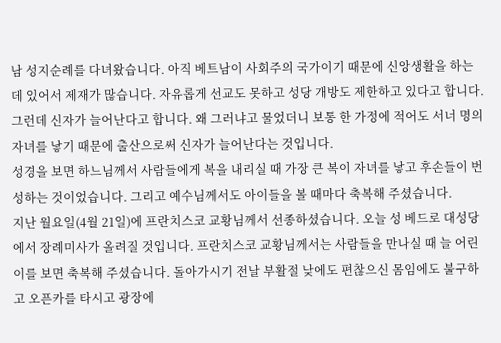남 성지순례를 다녀왔습니다. 아직 베트남이 사회주의 국가이기 때문에 신앙생활을 하는 데 있어서 제재가 많습니다. 자유롭게 선교도 못하고 성당 개방도 제한하고 있다고 합니다. 그런데 신자가 늘어난다고 합니다. 왜 그러냐고 물었더니 보통 한 가정에 적어도 서너 명의 자녀를 낳기 때문에 출산으로써 신자가 늘어난다는 것입니다.
성경을 보면 하느님께서 사람들에게 복을 내리실 때 가장 큰 복이 자녀를 낳고 후손들이 번성하는 것이었습니다. 그리고 예수님께서도 아이들을 볼 때마다 축복해 주셨습니다.
지난 월요일(4월 21일)에 프란치스코 교황님께서 선종하셨습니다. 오늘 성 베드로 대성당에서 장례미사가 올려질 것입니다. 프란치스코 교황님께서는 사람들을 만나실 때 늘 어린이를 보면 축복해 주셨습니다. 돌아가시기 전날 부활절 낮에도 편찮으신 몸임에도 불구하고 오픈카를 타시고 광장에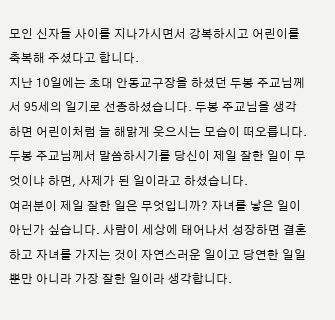모인 신자들 사이를 지나가시면서 강복하시고 어린이를 축복해 주셨다고 합니다.
지난 10일에는 초대 안동교구장을 하셨던 두봉 주교님께서 95세의 일기로 선종하셨습니다. 두봉 주교님을 생각하면 어린이처럼 늘 해맑게 웃으시는 모습이 떠오릅니다. 두봉 주교님께서 말씀하시기를 당신이 제일 잘한 일이 무엇이냐 하면, 사제가 된 일이라고 하셨습니다.
여러분이 제일 잘한 일은 무엇입니까? 자녀를 낳은 일이 아닌가 싶습니다. 사람이 세상에 태어나서 성장하면 결혼하고 자녀를 가지는 것이 자연스러운 일이고 당연한 일일 뿐만 아니라 가장 잘한 일이라 생각합니다.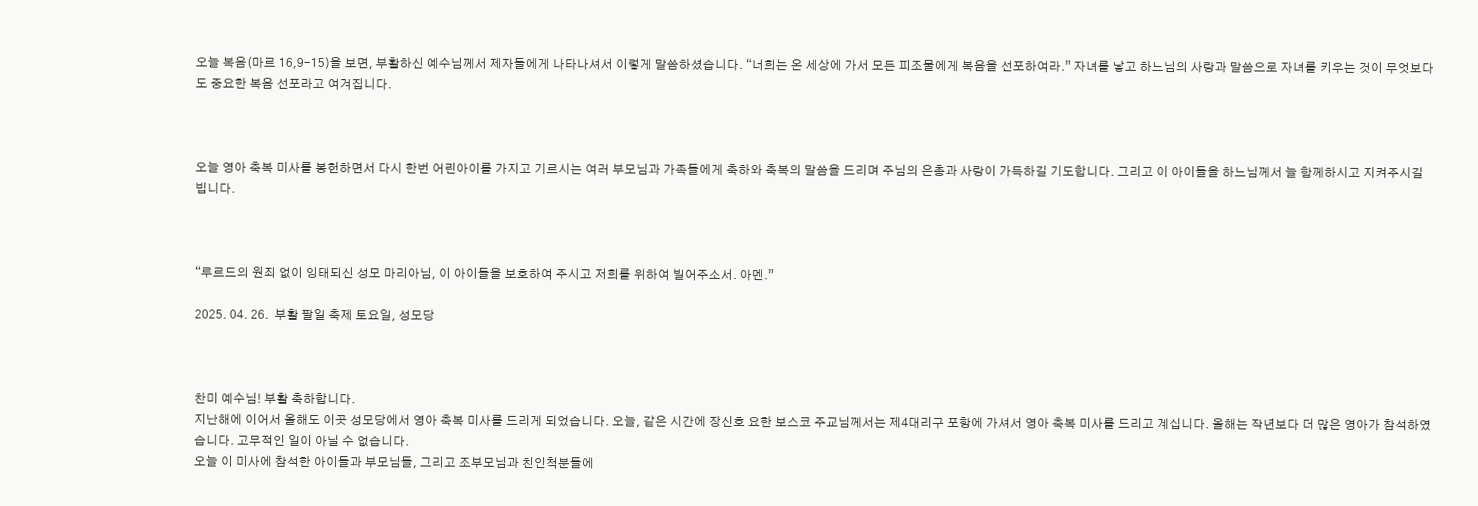오늘 복음(마르 16,9-15)을 보면, 부활하신 예수님께서 제자들에게 나타나셔서 이렇게 말씀하셨습니다. “너희는 온 세상에 가서 모든 피조물에게 복음을 선포하여라.” 자녀를 낳고 하느님의 사랑과 말씀으로 자녀를 키우는 것이 무엇보다도 중요한 복음 선포라고 여겨집니다.



오늘 영아 축복 미사를 봉헌하면서 다시 한번 어린아이를 가지고 기르시는 여러 부모님과 가족들에게 축하와 축복의 말씀을 드리며 주님의 은총과 사랑이 가득하길 기도합니다. 그리고 이 아이들을 하느님께서 늘 함께하시고 지켜주시길 빕니다.



“루르드의 원죄 없이 잉태되신 성모 마리아님, 이 아이들을 보호하여 주시고 저희를 위하여 빌어주소서. 아멘.”

2025. 04. 26.  부활 팔일 축제 토요일, 성모당



찬미 예수님! 부활 축하합니다.
지난해에 이어서 올해도 이곳 성모당에서 영아 축복 미사를 드리게 되었습니다. 오늘, 같은 시간에 장신호 요한 보스코 주교님께서는 제4대리구 포항에 가셔서 영아 축복 미사를 드리고 계십니다. 올해는 작년보다 더 많은 영아가 참석하였습니다. 고무적인 일이 아닐 수 없습니다.
오늘 이 미사에 참석한 아이들과 부모님들, 그리고 조부모님과 친인척분들에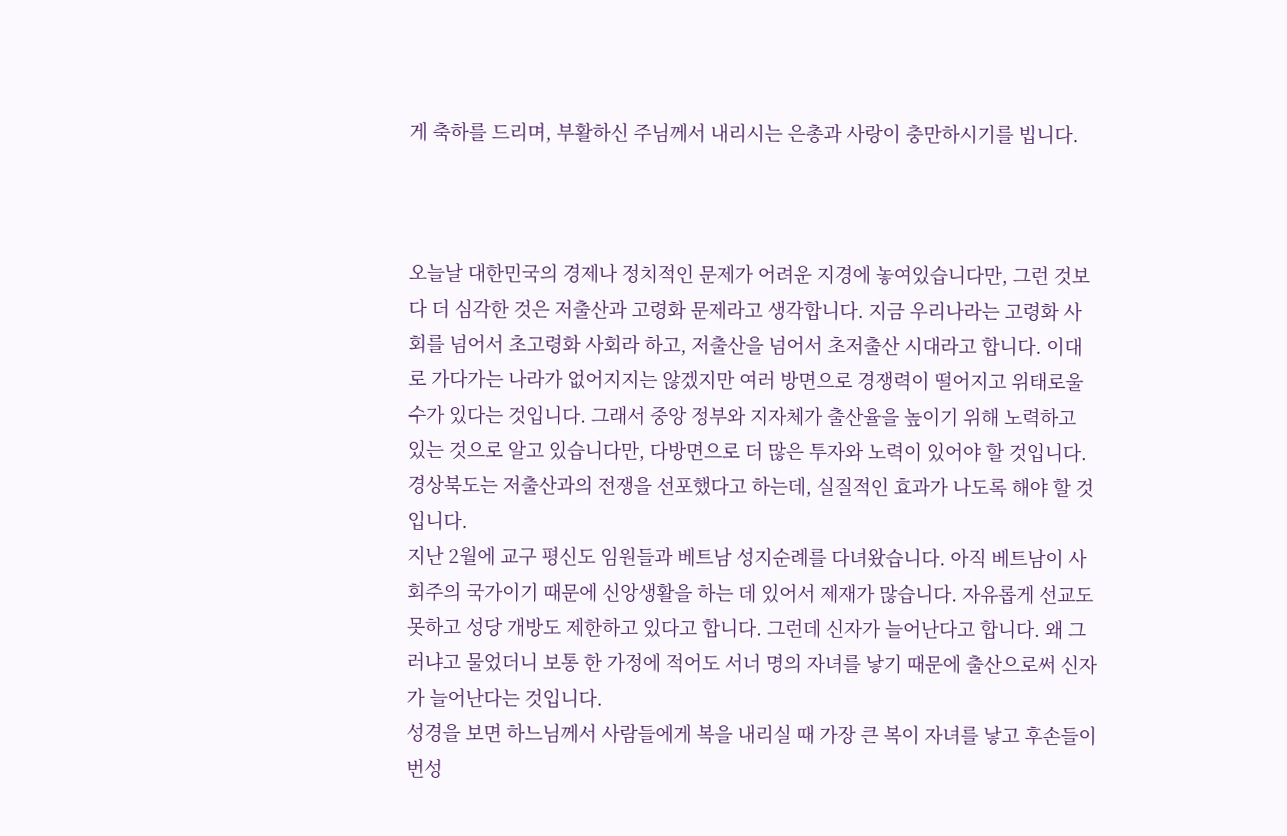게 축하를 드리며, 부활하신 주님께서 내리시는 은총과 사랑이 충만하시기를 빕니다.



오늘날 대한민국의 경제나 정치적인 문제가 어려운 지경에 놓여있습니다만, 그런 것보다 더 심각한 것은 저출산과 고령화 문제라고 생각합니다. 지금 우리나라는 고령화 사회를 넘어서 초고령화 사회라 하고, 저출산을 넘어서 초저출산 시대라고 합니다. 이대로 가다가는 나라가 없어지지는 않겠지만 여러 방면으로 경쟁력이 떨어지고 위태로울 수가 있다는 것입니다. 그래서 중앙 정부와 지자체가 출산율을 높이기 위해 노력하고 있는 것으로 알고 있습니다만, 다방면으로 더 많은 투자와 노력이 있어야 할 것입니다. 경상북도는 저출산과의 전쟁을 선포했다고 하는데, 실질적인 효과가 나도록 해야 할 것입니다.
지난 2월에 교구 평신도 임원들과 베트남 성지순례를 다녀왔습니다. 아직 베트남이 사회주의 국가이기 때문에 신앙생활을 하는 데 있어서 제재가 많습니다. 자유롭게 선교도 못하고 성당 개방도 제한하고 있다고 합니다. 그런데 신자가 늘어난다고 합니다. 왜 그러냐고 물었더니 보통 한 가정에 적어도 서너 명의 자녀를 낳기 때문에 출산으로써 신자가 늘어난다는 것입니다.
성경을 보면 하느님께서 사람들에게 복을 내리실 때 가장 큰 복이 자녀를 낳고 후손들이 번성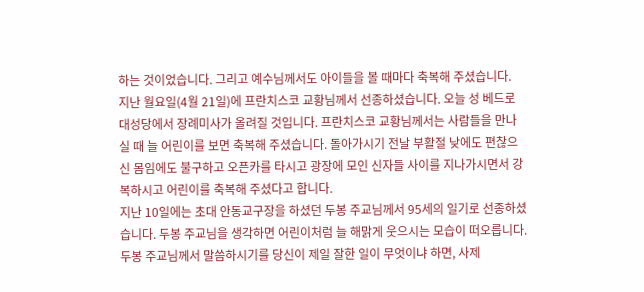하는 것이었습니다. 그리고 예수님께서도 아이들을 볼 때마다 축복해 주셨습니다.
지난 월요일(4월 21일)에 프란치스코 교황님께서 선종하셨습니다. 오늘 성 베드로 대성당에서 장례미사가 올려질 것입니다. 프란치스코 교황님께서는 사람들을 만나실 때 늘 어린이를 보면 축복해 주셨습니다. 돌아가시기 전날 부활절 낮에도 편찮으신 몸임에도 불구하고 오픈카를 타시고 광장에 모인 신자들 사이를 지나가시면서 강복하시고 어린이를 축복해 주셨다고 합니다.
지난 10일에는 초대 안동교구장을 하셨던 두봉 주교님께서 95세의 일기로 선종하셨습니다. 두봉 주교님을 생각하면 어린이처럼 늘 해맑게 웃으시는 모습이 떠오릅니다. 두봉 주교님께서 말씀하시기를 당신이 제일 잘한 일이 무엇이냐 하면, 사제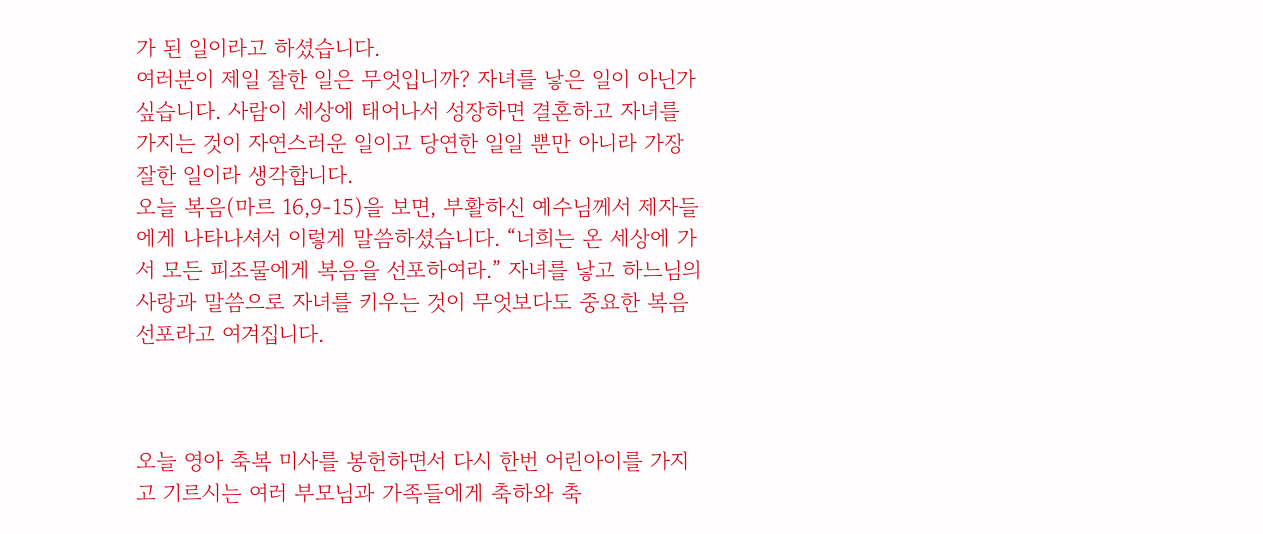가 된 일이라고 하셨습니다.
여러분이 제일 잘한 일은 무엇입니까? 자녀를 낳은 일이 아닌가 싶습니다. 사람이 세상에 태어나서 성장하면 결혼하고 자녀를 가지는 것이 자연스러운 일이고 당연한 일일 뿐만 아니라 가장 잘한 일이라 생각합니다.
오늘 복음(마르 16,9-15)을 보면, 부활하신 예수님께서 제자들에게 나타나셔서 이렇게 말씀하셨습니다. “너희는 온 세상에 가서 모든 피조물에게 복음을 선포하여라.” 자녀를 낳고 하느님의 사랑과 말씀으로 자녀를 키우는 것이 무엇보다도 중요한 복음 선포라고 여겨집니다.



오늘 영아 축복 미사를 봉헌하면서 다시 한번 어린아이를 가지고 기르시는 여러 부모님과 가족들에게 축하와 축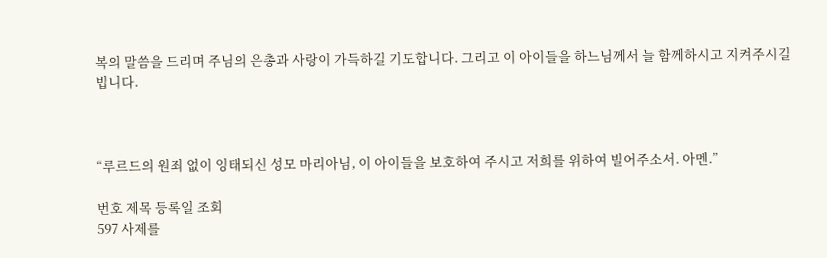복의 말씀을 드리며 주님의 은총과 사랑이 가득하길 기도합니다. 그리고 이 아이들을 하느님께서 늘 함께하시고 지켜주시길 빕니다.



“루르드의 원죄 없이 잉태되신 성모 마리아님, 이 아이들을 보호하여 주시고 저희를 위하여 빌어주소서. 아멘.”

번호 제목 등록일 조회
597 사제를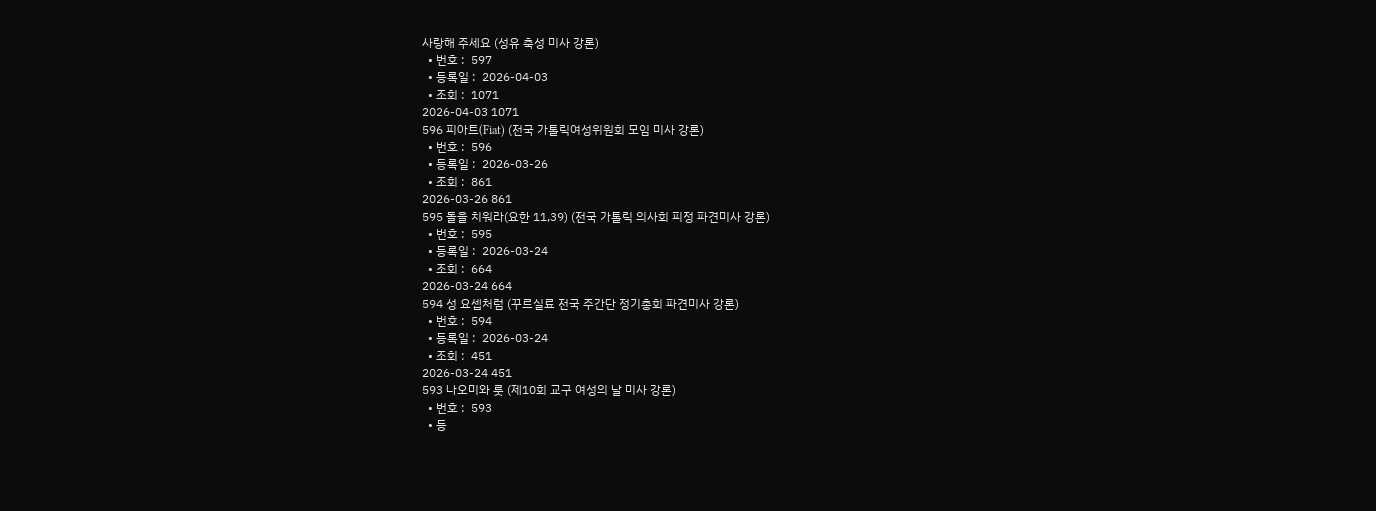사랑해 주세요 (성유 축성 미사 강론)
  • 번호 :  597
  • 등록일 :  2026-04-03
  • 조회 :  1071
2026-04-03 1071
596 피아트(Fiat) (전국 가톨릭여성위원회 모임 미사 강론)
  • 번호 :  596
  • 등록일 :  2026-03-26
  • 조회 :  861
2026-03-26 861
595 돌을 치워라(요한 11,39) (전국 가톨릭 의사회 피정 파견미사 강론)
  • 번호 :  595
  • 등록일 :  2026-03-24
  • 조회 :  664
2026-03-24 664
594 성 요셉처럼 (꾸르실료 전국 주간단 정기총회 파견미사 강론)
  • 번호 :  594
  • 등록일 :  2026-03-24
  • 조회 :  451
2026-03-24 451
593 나오미와 룻 (제10회 교구 여성의 날 미사 강론)
  • 번호 :  593
  • 등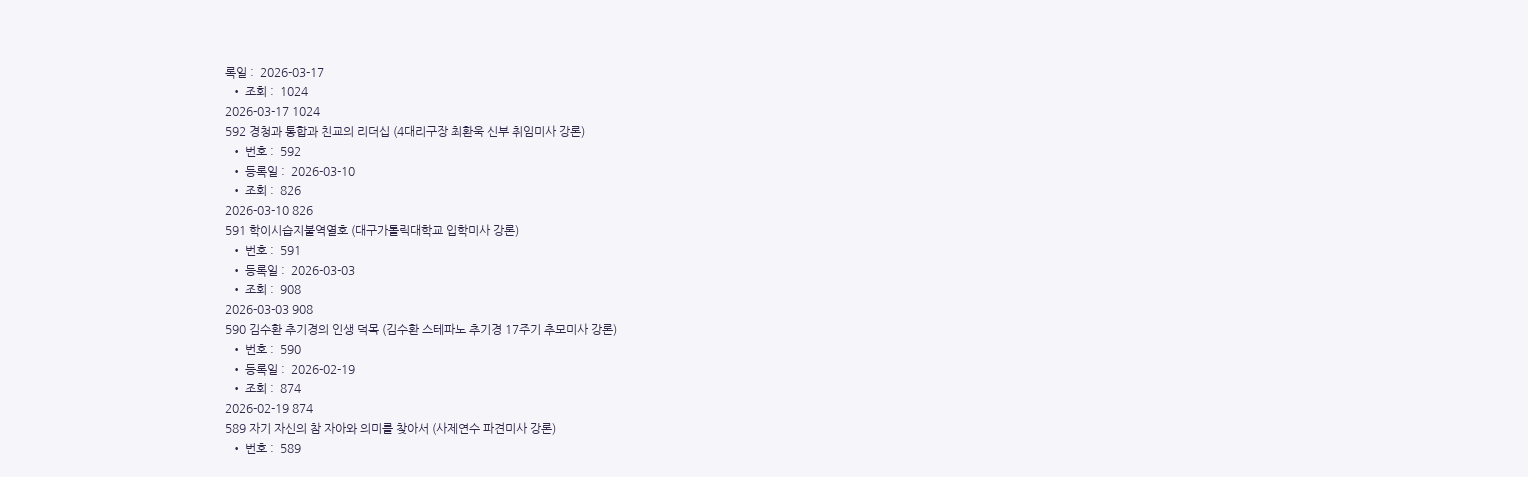록일 :  2026-03-17
  • 조회 :  1024
2026-03-17 1024
592 경청과 통합과 친교의 리더십 (4대리구장 최환욱 신부 취임미사 강론)
  • 번호 :  592
  • 등록일 :  2026-03-10
  • 조회 :  826
2026-03-10 826
591 학이시습지불역열호 (대구가톨릭대학교 입학미사 강론)
  • 번호 :  591
  • 등록일 :  2026-03-03
  • 조회 :  908
2026-03-03 908
590 김수환 추기경의 인생 덕목 (김수환 스테파노 추기경 17주기 추모미사 강론)
  • 번호 :  590
  • 등록일 :  2026-02-19
  • 조회 :  874
2026-02-19 874
589 자기 자신의 참 자아와 의미를 찾아서 (사제연수 파견미사 강론)
  • 번호 :  589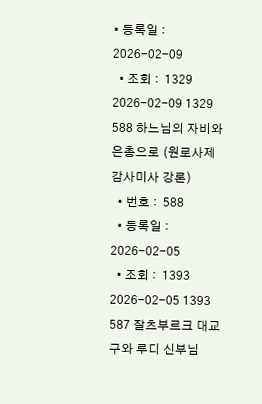• 등록일 :  2026-02-09
  • 조회 :  1329
2026-02-09 1329
588 하느님의 자비와 은총으로 (원로사제 감사미사 강론)
  • 번호 :  588
  • 등록일 :  2026-02-05
  • 조회 :  1393
2026-02-05 1393
587 잘츠부르크 대교구와 루디 신부님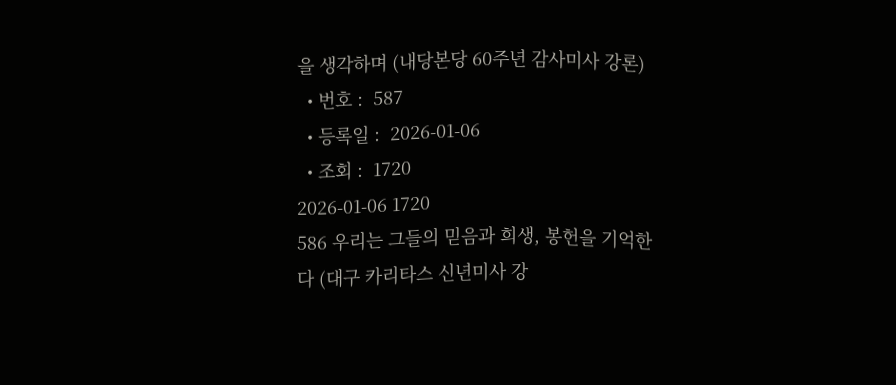을 생각하며 (내당본당 60주년 감사미사 강론)
  • 번호 :  587
  • 등록일 :  2026-01-06
  • 조회 :  1720
2026-01-06 1720
586 우리는 그들의 믿음과 희생, 봉헌을 기억한다 (대구 카리타스 신년미사 강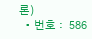론)
  • 번호 :  586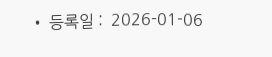• 등록일 :  2026-01-06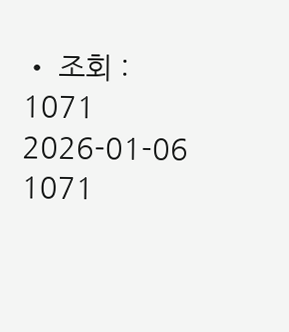• 조회 :  1071
2026-01-06 1071